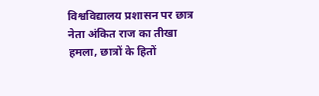विश्वविद्यालय प्रशासन पर छात्र नेता अंकित राज का तीखा हमला, छात्रों के हितों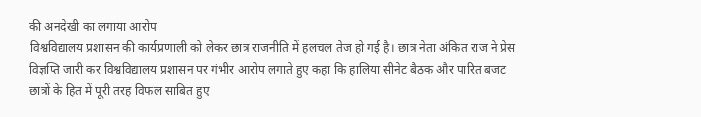की अनदेखी का लगाया आरोप
विश्वविद्यालय प्रशासन की कार्यप्रणाली को लेकर छात्र राजनीति में हलचल तेज हो गई है। छात्र नेता अंकित राज ने प्रेस विज्ञप्ति जारी कर विश्वविद्यालय प्रशासन पर गंभीर आरोप लगाते हुए कहा कि हालिया सीनेट बैठक और पारित बजट छात्रों के हित में पूरी तरह विफल साबित हुए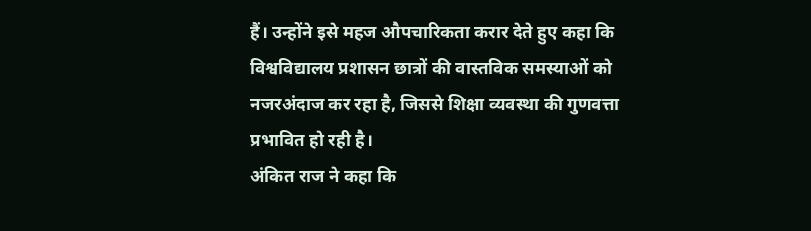हैं। उन्होंने इसे महज औपचारिकता करार देते हुए कहा कि विश्वविद्यालय प्रशासन छात्रों की वास्तविक समस्याओं को नजरअंदाज कर रहा है, जिससे शिक्षा व्यवस्था की गुणवत्ता प्रभावित हो रही है।
अंकित राज ने कहा कि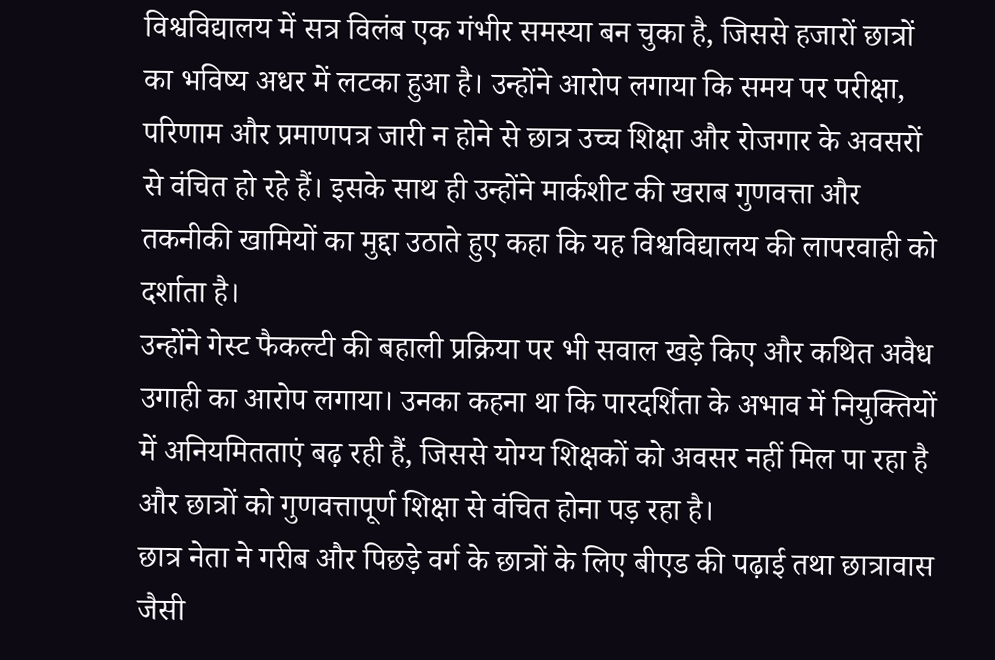विश्वविद्यालय में सत्र विलंब एक गंभीर समस्या बन चुका है, जिससे हजारों छात्रों का भविष्य अधर में लटका हुआ है। उन्होंने आरोप लगाया कि समय पर परीक्षा, परिणाम और प्रमाणपत्र जारी न होने से छात्र उच्च शिक्षा और रोजगार के अवसरों से वंचित हो रहे हैं। इसके साथ ही उन्होंने मार्कशीट की खराब गुणवत्ता और तकनीकी खामियों का मुद्दा उठाते हुए कहा कि यह विश्वविद्यालय की लापरवाही को दर्शाता है।
उन्होंने गेस्ट फैकल्टी की बहाली प्रक्रिया पर भी सवाल खड़े किए और कथित अवैध उगाही का आरोप लगाया। उनका कहना था कि पारदर्शिता के अभाव में नियुक्तियों में अनियमितताएं बढ़ रही हैं, जिससे योग्य शिक्षकों को अवसर नहीं मिल पा रहा है और छात्रों को गुणवत्तापूर्ण शिक्षा से वंचित होना पड़ रहा है।
छात्र नेता ने गरीब और पिछड़े वर्ग के छात्रों के लिए बीएड की पढ़ाई तथा छात्रावास जैसी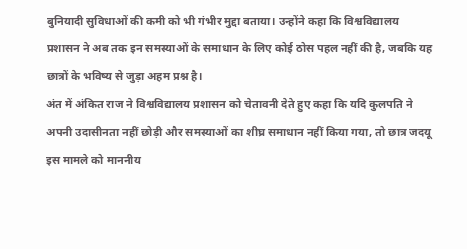बुनियादी सुविधाओं की कमी को भी गंभीर मुद्दा बताया। उन्होंने कहा कि विश्वविद्यालय प्रशासन ने अब तक इन समस्याओं के समाधान के लिए कोई ठोस पहल नहीं की है, जबकि यह छात्रों के भविष्य से जुड़ा अहम प्रश्न है।
अंत में अंकित राज ने विश्वविद्यालय प्रशासन को चेतावनी देते हुए कहा कि यदि कुलपति ने अपनी उदासीनता नहीं छोड़ी और समस्याओं का शीघ्र समाधान नहीं किया गया, तो छात्र जदयू इस मामले को माननीय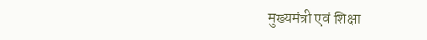मुख्यमंत्री एवं शिक्षा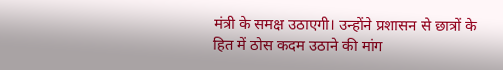मंत्री के समक्ष उठाएगी। उन्होंने प्रशासन से छात्रों के हित में ठोस कदम उठाने की मांग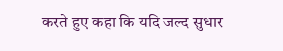करते हुए कहा कि यदि जल्द सुधार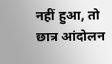नहीं हुआ, तो छात्र आंदोलन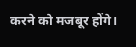करने को मजबूर होंगे।